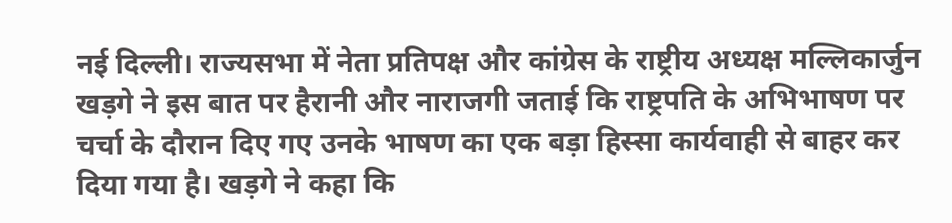नई दिल्ली। राज्यसभा में नेता प्रतिपक्ष और कांग्रेस के राष्ट्रीय अध्यक्ष मल्लिकार्जुन खड़गे ने इस बात पर हैरानी और नाराजगी जताई कि राष्ट्रपति के अभिभाषण पर चर्चा के दौरान दिए गए उनके भाषण का एक बड़ा हिस्सा कार्यवाही से बाहर कर दिया गया है। खड़गे ने कहा कि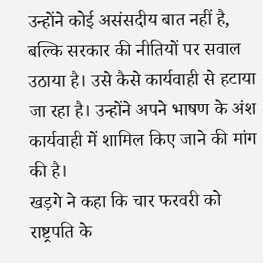उन्होंने कोई असंसदीय बात नहीं है, बल्कि सरकार की नीतियों पर सवाल उठाया है। उसे कैसे कार्यवाही से हटाया जा रहा है। उन्होंने अपने भाषण के अंश कार्यवाही में शामिल किए जाने की मांग की है।
खड़गे ने कहा कि चार फरवरी को राष्ट्रपति के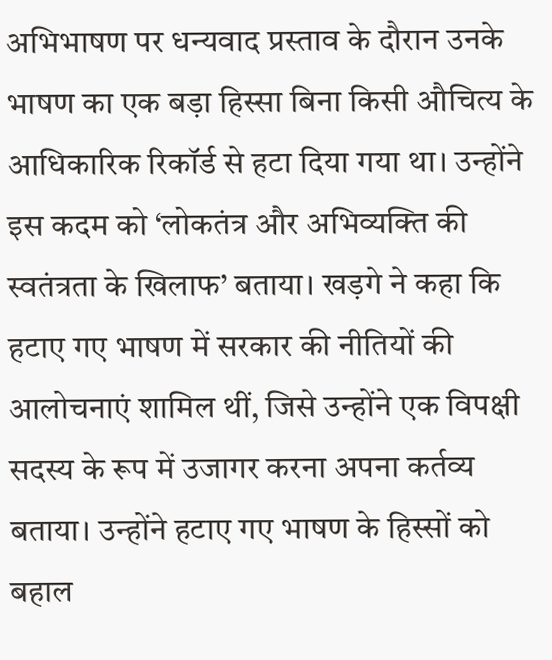अभिभाषण पर धन्यवाद प्रस्ताव के दौरान उनके भाषण का एक बड़ा हिस्सा बिना किसी औचित्य के आधिकारिक रिकॉर्ड से हटा दिया गया था। उन्होंने इस कदम को ‘लोकतंत्र और अभिव्यक्ति की स्वतंत्रता के खिलाफ’ बताया। खड़गे ने कहा कि हटाए गए भाषण में सरकार की नीतियों की आलोचनाएं शामिल थीं, जिसे उन्होंने एक विपक्षी सदस्य के रूप में उजागर करना अपना कर्तव्य बताया। उन्होंने हटाए गए भाषण के हिस्सों को बहाल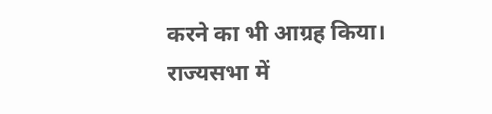करने का भी आग्रह किया।
राज्यसभा में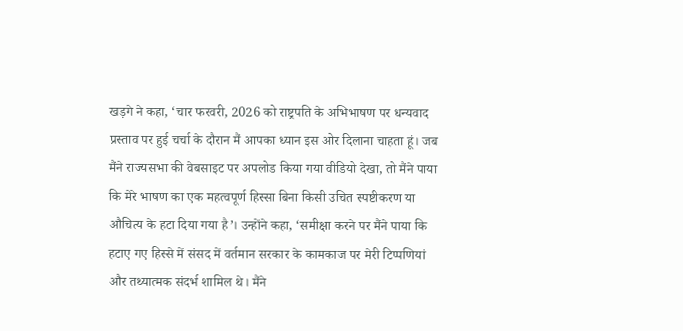खड़गे ने कहा, ‘चार फरवरी, 2026 को राष्ट्रपति के अभिभाषण पर धन्यवाद प्रस्ताव पर हुई चर्चा के दौरान मैं आपका ध्यान इस ओर दिलाना चाहता हूं। जब मैंने राज्यसभा की वेबसाइट पर अपलोड किया गया वीडियो देखा, तो मैंने पाया कि मेरे भाषण का एक महत्वपूर्ण हिस्सा बिना किसी उचित स्पष्टीकरण या औचित्य के हटा दिया गया है’। उन्होंने कहा, ‘समीक्षा करने पर मैंने पाया कि हटाए गए हिस्से में संसद में वर्तमान सरकार के कामकाज पर मेरी टिप्पणियां और तथ्यात्मक संदर्भ शामिल थे। मैंने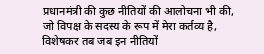प्रधानमंत्री की कुछ नीतियों की आलोचना भी की, जो विपक्ष के सदस्य के रूप में मेरा कर्तव्य है, विशेषकर तब जब इन नीतियों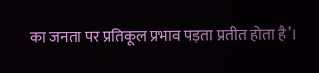का जनता पर प्रतिकूल प्रभाव पड़ता प्रतीत होता है’।